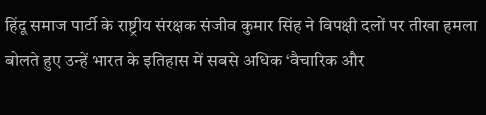हिंदू समाज पार्टी के राष्ट्रीय संरक्षक संजीव कुमार सिंह ने विपक्षी दलों पर तीखा हमला बोलते हुए उन्हें भारत के इतिहास में सबसे अधिक ‘वैचारिक और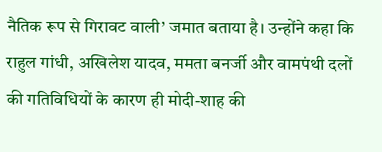नैतिक रूप से गिरावट वाली’ जमात बताया है। उन्होंने कहा कि राहुल गांधी, अखिलेश यादव, ममता बनर्जी और वामपंथी दलों की गतिविधियों के कारण ही मोदी-शाह की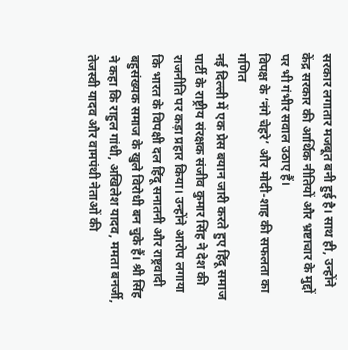सरकार लगातार मजबूत बनी हुई है। साथ ही, उन्होंने केंद्र सरकार की आर्थिक नीतियों और भ्रष्टाचार के मुद्दों पर भी गंभीर सवाल उठाए हैं।
विपक्ष के ‘नंगे चेहरे’ और मोदी-शाह की सफलता का गणित
नई दिल्ली में एक प्रेस बयान जारी करते हुए हिंदू समाज पार्टी के राष्ट्रीय संरक्षक संजीव कुमार सिंह ने देश की राजनीति पर कड़ा प्रहार किया। उन्होंने आरोप लगाया कि भारत के विपक्षी दल हिंदू सनातनी और राष्ट्रवादी बहुसंख्यक समाज के खुले विरोधी बन चुके हैं। श्री सिंह ने कहा कि राहुल गांधी, अखिलेश यादव, ममता बनर्जी, तेजस्वी यादव और वामपंथी नेताओं की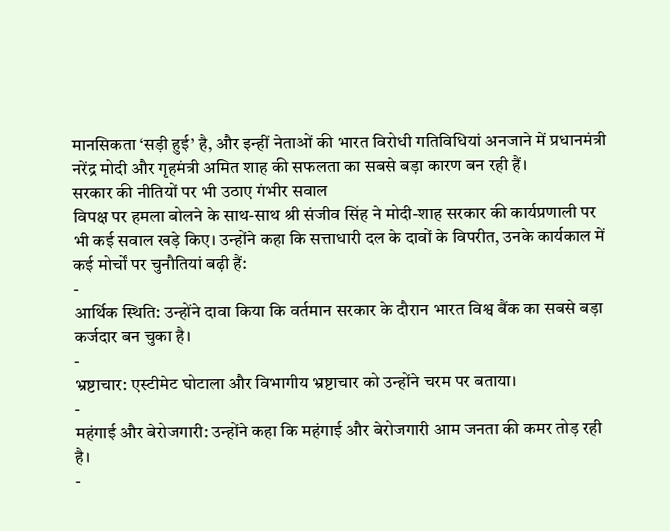मानसिकता ‘सड़ी हुई’ है, और इन्हीं नेताओं की भारत विरोधी गतिविधियां अनजाने में प्रधानमंत्री नरेंद्र मोदी और गृहमंत्री अमित शाह की सफलता का सबसे बड़ा कारण बन रही हैं।
सरकार की नीतियों पर भी उठाए गंभीर सवाल
विपक्ष पर हमला बोलने के साथ-साथ श्री संजीव सिंह ने मोदी-शाह सरकार की कार्यप्रणाली पर भी कई सवाल खड़े किए। उन्होंने कहा कि सत्ताधारी दल के दावों के विपरीत, उनके कार्यकाल में कई मोर्चों पर चुनौतियां बढ़ी हैं:
-
आर्थिक स्थिति: उन्होंने दावा किया कि वर्तमान सरकार के दौरान भारत विश्व बैंक का सबसे बड़ा कर्जदार बन चुका है।
-
भ्रष्टाचार: एस्टीमेट घोटाला और विभागीय भ्रष्टाचार को उन्होंने चरम पर बताया।
-
महंगाई और बेरोजगारी: उन्होंने कहा कि महंगाई और बेरोजगारी आम जनता की कमर तोड़ रही है।
-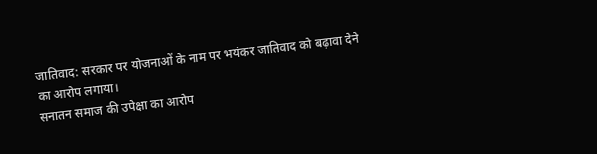जातिवाद: सरकार पर योजनाओं के नाम पर भयंकर जातिवाद को बढ़ावा देने का आरोप लगाया।
सनातन समाज की उपेक्षा का आरोप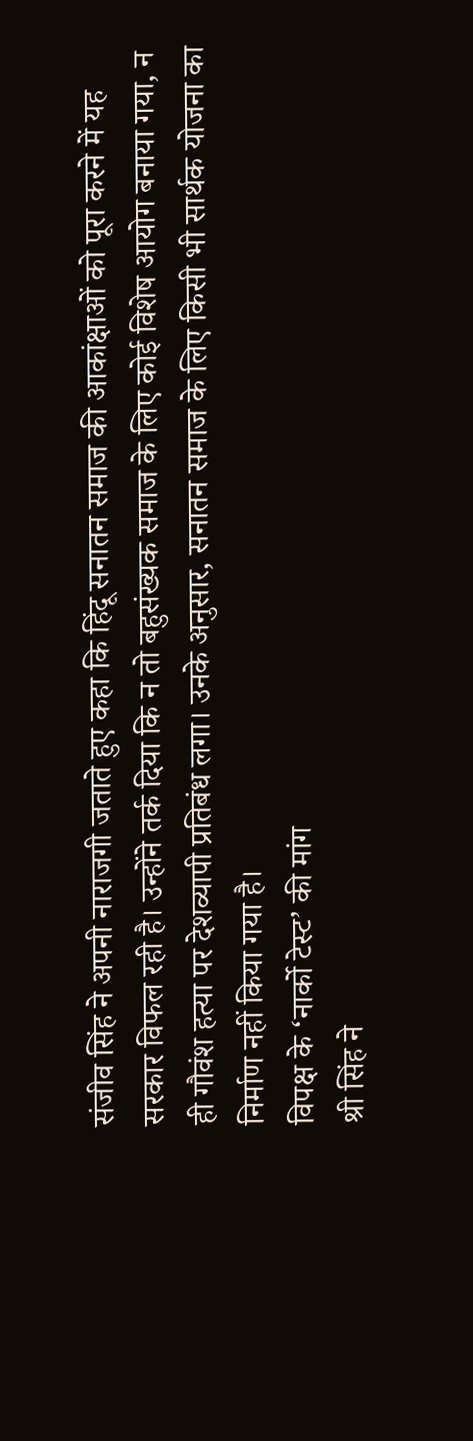संजीव सिंह ने अपनी नाराजगी जताते हुए कहा कि हिंदू सनातन समाज की आकांक्षाओं को पूरा करने में यह सरकार विफल रही है। उन्होंने तर्क दिया कि न तो बहुसंख्यक समाज के लिए कोई विशेष आयोग बनाया गया, न ही गौवंश हत्या पर देशव्यापी प्रतिबंध लगा। उनके अनुसार, सनातन समाज के लिए किसी भी सार्थक योजना का निर्माण नहीं किया गया है।
विपक्ष के ‘नार्को टेस्ट’ की मांग
श्री सिंह ने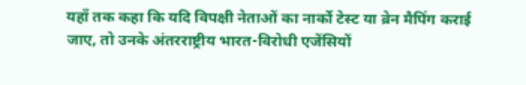यहाँ तक कहा कि यदि विपक्षी नेताओं का नार्को टेस्ट या ब्रेन मैपिंग कराई जाए, तो उनके अंतरराष्ट्रीय भारत-विरोधी एजेंसियों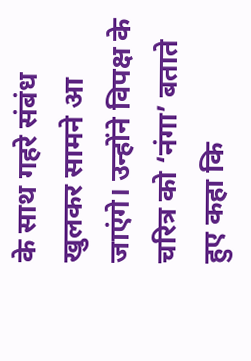के साथ गहरे संबंध खुलकर सामने आ जाएंगे। उन्होंने विपक्ष के चरित्र को ‘नंगा’ बताते हुए कहा कि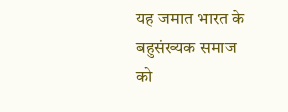यह जमात भारत के बहुसंख्यक समाज को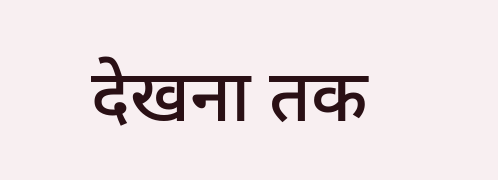देखना तक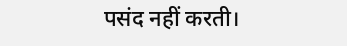पसंद नहीं करती।